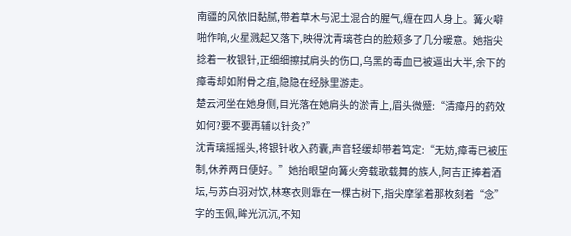南疆的风依旧黏腻,带着草木与泥土混合的腥气,缠在四人身上。篝火噼啪作响,火星溅起又落下,映得沈青璃苍白的脸颊多了几分暖意。她指尖捻着一枚银针,正细细擦拭肩头的伤口,乌黑的毒血已被逼出大半,余下的瘴毒却如附骨之疽,隐隐在经脉里游走。
楚云河坐在她身侧,目光落在她肩头的淤青上,眉头微蹙:“清瘴丹的药效如何?要不要再辅以针灸?”
沈青璃摇摇头,将银针收入药囊,声音轻缓却带着笃定:“无妨,瘴毒已被压制,休养两日便好。”她抬眼望向篝火旁载歌载舞的族人,阿吉正捧着酒坛,与苏白羽对饮,林寒衣则靠在一棵古树下,指尖摩挲着那枚刻着“念”字的玉佩,眸光沉沉,不知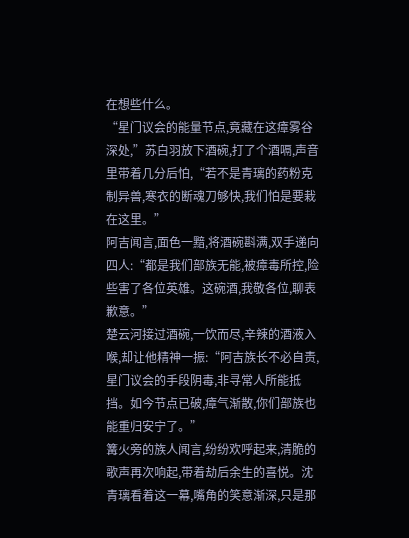在想些什么。
“星门议会的能量节点,竟藏在这瘴雾谷深处,”苏白羽放下酒碗,打了个酒嗝,声音里带着几分后怕,“若不是青璃的药粉克制异兽,寒衣的断魂刀够快,我们怕是要栽在这里。”
阿吉闻言,面色一黯,将酒碗斟满,双手递向四人:“都是我们部族无能,被瘴毒所控,险些害了各位英雄。这碗酒,我敬各位,聊表歉意。”
楚云河接过酒碗,一饮而尽,辛辣的酒液入喉,却让他精神一振:“阿吉族长不必自责,星门议会的手段阴毒,非寻常人所能抵挡。如今节点已破,瘴气渐散,你们部族也能重归安宁了。”
篝火旁的族人闻言,纷纷欢呼起来,清脆的歌声再次响起,带着劫后余生的喜悦。沈青璃看着这一幕,嘴角的笑意渐深,只是那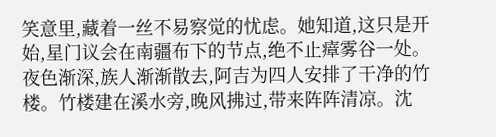笑意里,藏着一丝不易察觉的忧虑。她知道,这只是开始,星门议会在南疆布下的节点,绝不止瘴雾谷一处。
夜色渐深,族人渐渐散去,阿吉为四人安排了干净的竹楼。竹楼建在溪水旁,晚风拂过,带来阵阵清凉。沈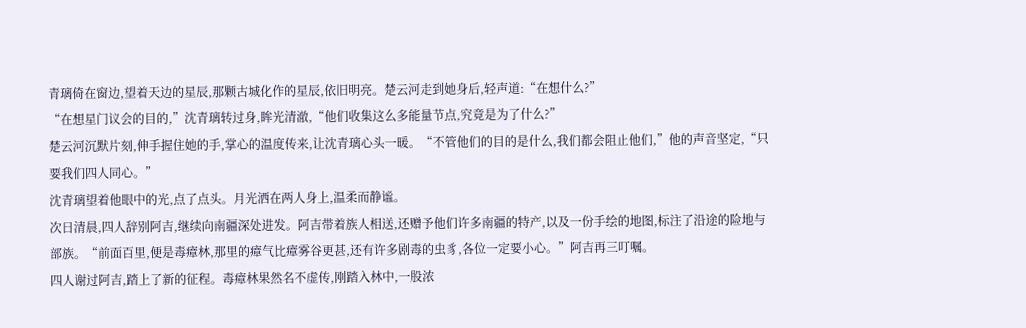青璃倚在窗边,望着天边的星辰,那颗古城化作的星辰,依旧明亮。楚云河走到她身后,轻声道:“在想什么?”
“在想星门议会的目的,”沈青璃转过身,眸光清澈,“他们收集这么多能量节点,究竟是为了什么?”
楚云河沉默片刻,伸手握住她的手,掌心的温度传来,让沈青璃心头一暖。“不管他们的目的是什么,我们都会阻止他们,”他的声音坚定,“只要我们四人同心。”
沈青璃望着他眼中的光,点了点头。月光洒在两人身上,温柔而静谧。
次日清晨,四人辞别阿吉,继续向南疆深处进发。阿吉带着族人相送,还赠予他们许多南疆的特产,以及一份手绘的地图,标注了沿途的险地与部族。“前面百里,便是毒瘴林,那里的瘴气比瘴雾谷更甚,还有许多剧毒的虫豸,各位一定要小心。”阿吉再三叮嘱。
四人谢过阿吉,踏上了新的征程。毒瘴林果然名不虚传,刚踏入林中,一股浓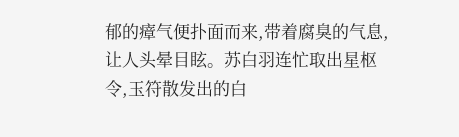郁的瘴气便扑面而来,带着腐臭的气息,让人头晕目眩。苏白羽连忙取出星枢令,玉符散发出的白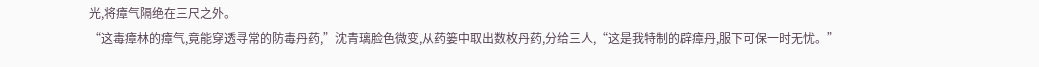光,将瘴气隔绝在三尺之外。
“这毒瘴林的瘴气,竟能穿透寻常的防毒丹药,”沈青璃脸色微变,从药篓中取出数枚丹药,分给三人,“这是我特制的辟瘴丹,服下可保一时无忧。”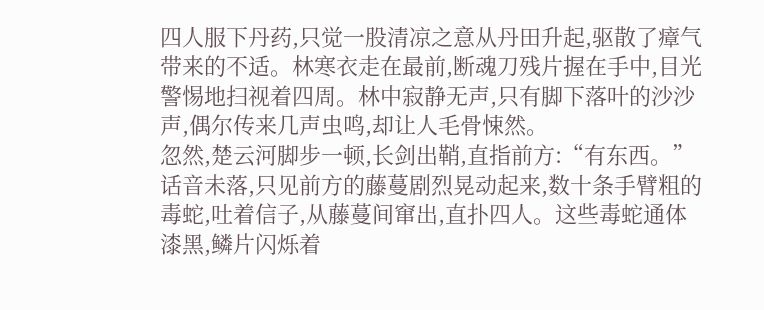四人服下丹药,只觉一股清凉之意从丹田升起,驱散了瘴气带来的不适。林寒衣走在最前,断魂刀残片握在手中,目光警惕地扫视着四周。林中寂静无声,只有脚下落叶的沙沙声,偶尔传来几声虫鸣,却让人毛骨悚然。
忽然,楚云河脚步一顿,长剑出鞘,直指前方:“有东西。”
话音未落,只见前方的藤蔓剧烈晃动起来,数十条手臂粗的毒蛇,吐着信子,从藤蔓间窜出,直扑四人。这些毒蛇通体漆黑,鳞片闪烁着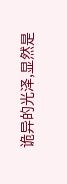诡异的光泽,显然是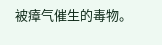被瘴气催生的毒物。